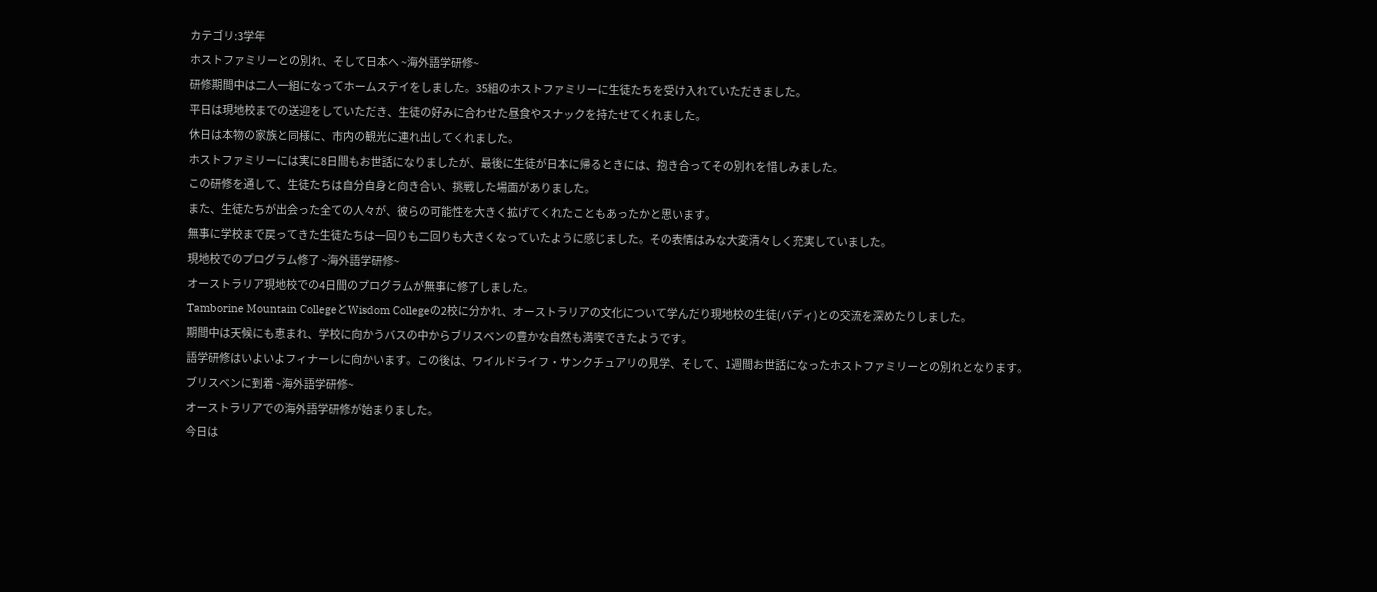カテゴリ:3学年
ホストファミリーとの別れ、そして日本へ ~海外語学研修~
研修期間中は二人一組になってホームステイをしました。35組のホストファミリーに生徒たちを受け入れていただきました。
平日は現地校までの送迎をしていただき、生徒の好みに合わせた昼食やスナックを持たせてくれました。
休日は本物の家族と同様に、市内の観光に連れ出してくれました。
ホストファミリーには実に8日間もお世話になりましたが、最後に生徒が日本に帰るときには、抱き合ってその別れを惜しみました。
この研修を通して、生徒たちは自分自身と向き合い、挑戦した場面がありました。
また、生徒たちが出会った全ての人々が、彼らの可能性を大きく拡げてくれたこともあったかと思います。
無事に学校まで戻ってきた生徒たちは一回りも二回りも大きくなっていたように感じました。その表情はみな大変清々しく充実していました。
現地校でのプログラム修了 ~海外語学研修~
オーストラリア現地校での4日間のプログラムが無事に修了しました。
Tamborine Mountain CollegeとWisdom Collegeの2校に分かれ、オーストラリアの文化について学んだり現地校の生徒(バディ)との交流を深めたりしました。
期間中は天候にも恵まれ、学校に向かうバスの中からブリスベンの豊かな自然も満喫できたようです。
語学研修はいよいよフィナーレに向かいます。この後は、ワイルドライフ・サンクチュアリの見学、そして、1週間お世話になったホストファミリーとの別れとなります。
ブリスベンに到着 ~海外語学研修~
オーストラリアでの海外語学研修が始まりました。
今日は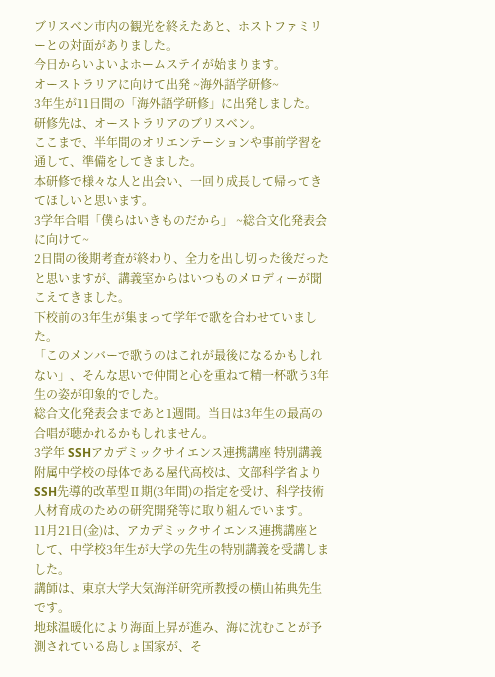ブリスベン市内の観光を終えたあと、ホストファミリーとの対面がありました。
今日からいよいよホームステイが始まります。
オーストラリアに向けて出発 ~海外語学研修~
3年生が11日間の「海外語学研修」に出発しました。
研修先は、オーストラリアのブリスベン。
ここまで、半年間のオリエンテーションや事前学習を通して、準備をしてきました。
本研修で様々な人と出会い、一回り成長して帰ってきてほしいと思います。
3学年合唱「僕らはいきものだから」 ~総合文化発表会に向けて~
2日間の後期考査が終わり、全力を出し切った後だったと思いますが、講義室からはいつものメロディーが聞こえてきました。
下校前の3年生が集まって学年で歌を合わせていました。
「このメンバーで歌うのはこれが最後になるかもしれない」、そんな思いで仲間と心を重ねて精一杯歌う3年生の姿が印象的でした。
総合文化発表会まであと1週間。当日は3年生の最高の合唱が聴かれるかもしれません。
3学年 SSHアカデミックサイエンス連携講座 特別講義
附属中学校の母体である屋代高校は、文部科学省よりSSH先導的改革型Ⅱ期(3年間)の指定を受け、科学技術人材育成のための研究開発等に取り組んでいます。
11月21日(金)は、アカデミックサイエンス連携講座として、中学校3年生が大学の先生の特別講義を受講しました。
講師は、東京大学大気海洋研究所教授の横山祐典先生です。
地球温暖化により海面上昇が進み、海に沈むことが予測されている島しょ国家が、そ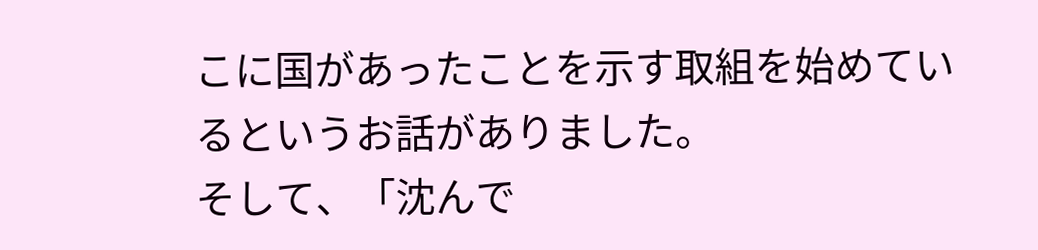こに国があったことを示す取組を始めているというお話がありました。
そして、「沈んで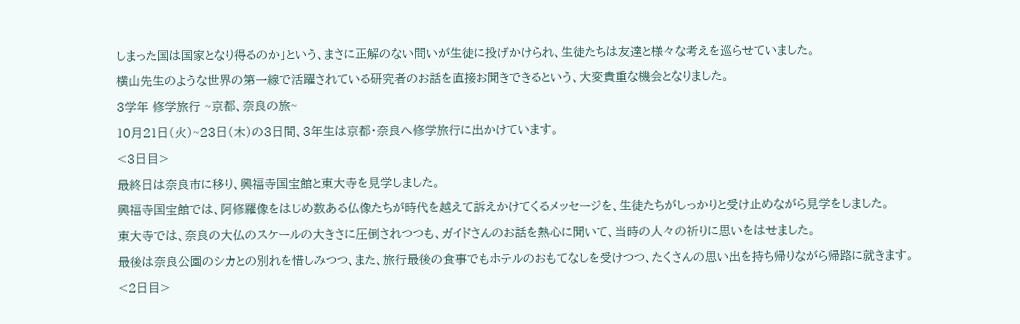しまった国は国家となり得るのか」という、まさに正解のない問いが生徒に投げかけられ、生徒たちは友達と様々な考えを巡らせていました。
横山先生のような世界の第一線で活躍されている研究者のお話を直接お聞きできるという、大変貴重な機会となりました。
3学年 修学旅行 ~京都、奈良の旅~
10月21日(火)~23日(木)の3日間、3年生は京都・奈良へ修学旅行に出かけています。
<3日目>
最終日は奈良市に移り、興福寺国宝館と東大寺を見学しました。
興福寺国宝館では、阿修羅像をはじめ数ある仏像たちが時代を越えて訴えかけてくるメッセージを、生徒たちがしっかりと受け止めながら見学をしました。
東大寺では、奈良の大仏のスケールの大きさに圧倒されつつも、ガイドさんのお話を熱心に聞いて、当時の人々の祈りに思いをはせました。
最後は奈良公園のシカとの別れを惜しみつつ、また、旅行最後の食事でもホテルのおもてなしを受けつつ、たくさんの思い出を持ち帰りながら帰路に就きます。
<2日目>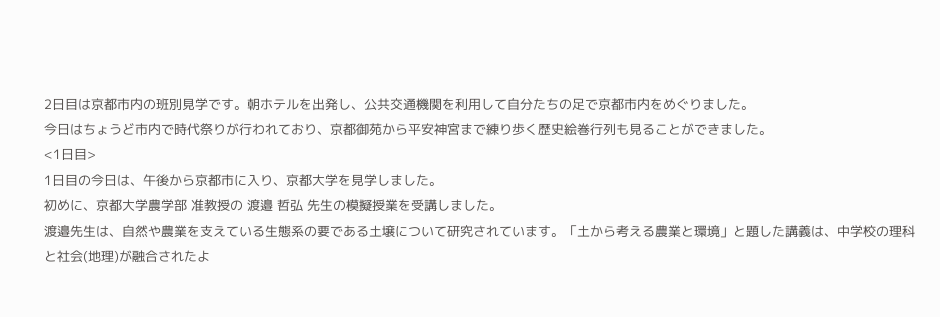2日目は京都市内の班別見学です。朝ホテルを出発し、公共交通機関を利用して自分たちの足で京都市内をめぐりました。
今日はちょうど市内で時代祭りが行われており、京都御苑から平安神宮まで練り歩く歴史絵巻行列も見ることができました。
<1日目>
1日目の今日は、午後から京都市に入り、京都大学を見学しました。
初めに、京都大学農学部 准教授の 渡邉 哲弘 先生の模擬授業を受講しました。
渡邉先生は、自然や農業を支えている生態系の要である土壌について研究されています。「土から考える農業と環境」と題した講義は、中学校の理科と社会(地理)が融合されたよ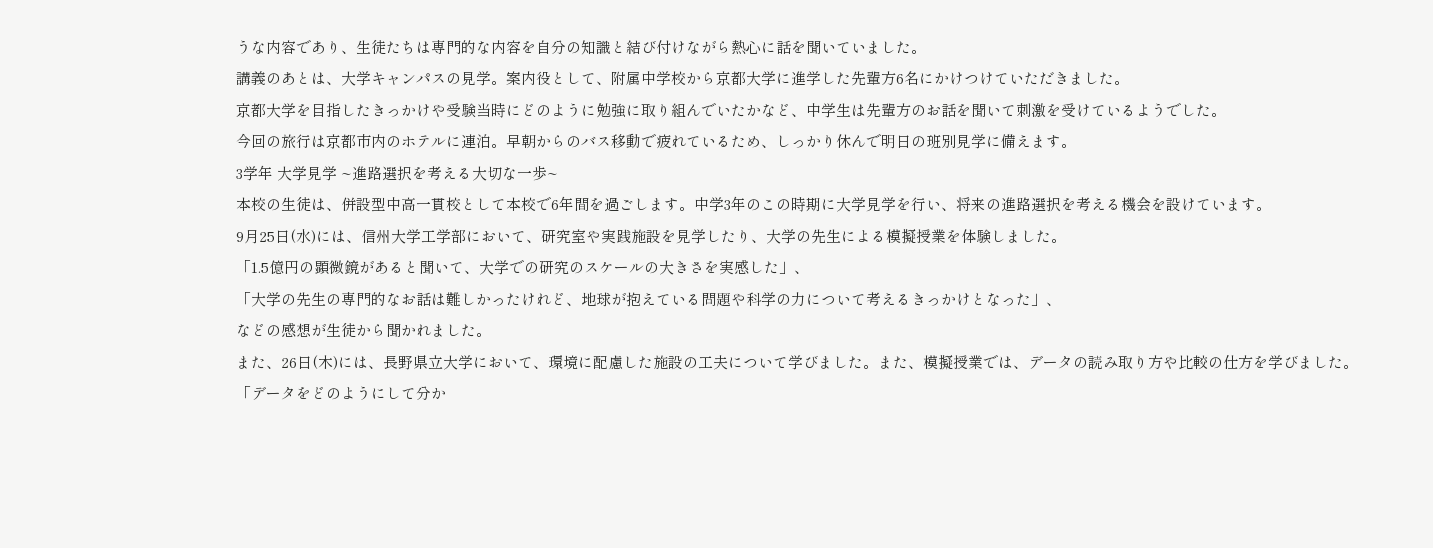うな内容であり、生徒たちは専門的な内容を自分の知識と結び付けながら熱心に話を聞いていました。
講義のあとは、大学キャンパスの見学。案内役として、附属中学校から京都大学に進学した先輩方6名にかけつけていただきました。
京都大学を目指したきっかけや受験当時にどのように勉強に取り組んでいたかなど、中学生は先輩方のお話を聞いて刺激を受けているようでした。
今回の旅行は京都市内のホテルに連泊。早朝からのバス移動で疲れているため、しっかり休んで明日の班別見学に備えます。
3学年 大学見学 ~進路選択を考える大切な一歩~
本校の生徒は、併設型中高一貫校として本校で6年間を過ごします。中学3年のこの時期に大学見学を行い、将来の進路選択を考える機会を設けています。
9月25日(水)には、信州大学工学部において、研究室や実践施設を見学したり、大学の先生による模擬授業を体験しました。
「1.5億円の顕微鏡があると聞いて、大学での研究のスケールの大きさを実感した」、
「大学の先生の専門的なお話は難しかったけれど、地球が抱えている問題や科学の力について考えるきっかけとなった」、
などの感想が生徒から聞かれました。
また、26日(木)には、長野県立大学において、環境に配慮した施設の工夫について学びました。また、模擬授業では、データの読み取り方や比較の仕方を学びました。
「データをどのようにして分か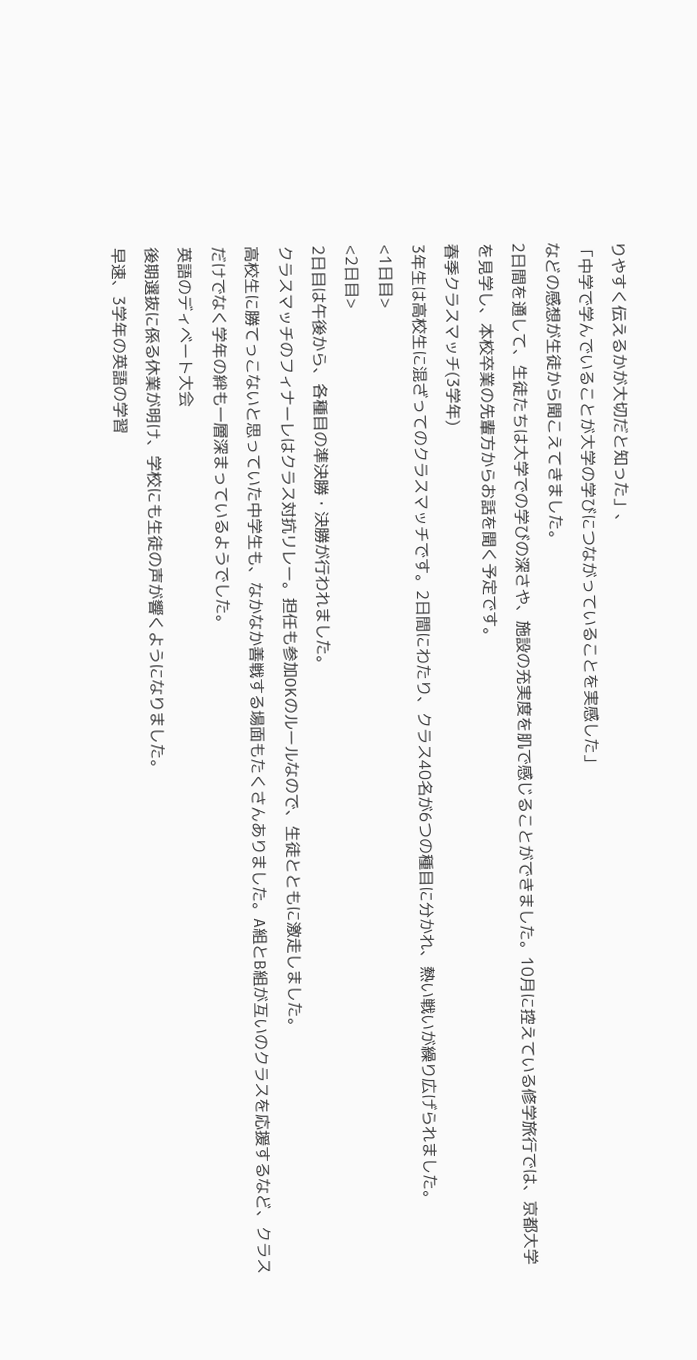りやすく伝えるかが大切だと知った」、
「中学で学んでいることが大学の学びにつながっていることを実感した」
などの感想が生徒から聞こえてきました。
2日間を通して、生徒たちは大学での学びの深さや、施設の充実度を肌で感じることができました。10月に控えている修学旅行では、京都大学を見学し、本校卒業の先輩方からお話を聞く予定です。
春季クラスマッチ(3学年)
3年生は高校生に混ざってのクラスマッチです。2日間にわたり、クラス40名が6つの種目に分かれ、熱い戦いが繰り広げられました。
<1日目>
<2日目>
2日目は午後から、各種目の準決勝・決勝が行われました。
クラスマッチのフィナーレはクラス対抗リレー。担任も参加OKのルールなので、生徒とともに激走しました。
高校生に勝てっこないと思っていた中学生も、なかなか善戦する場面もたくさんありました。A組とB組が互いのクラスを応援するなど、クラスだけでなく学年の絆も一層深まっているようでした。
英語のディベート大会
後期選抜に係る休業が明け、学校にも生徒の声が響くようになりました。
早速、3学年の英語の学習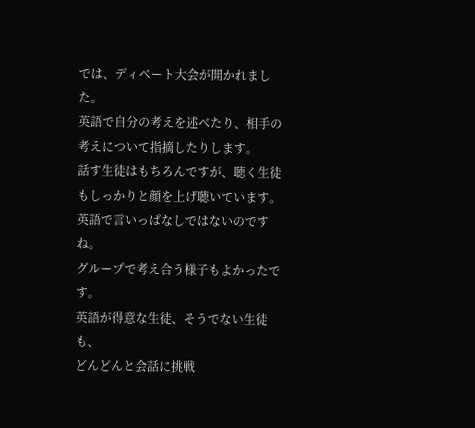では、ディベート大会が開かれました。
英語で自分の考えを述べたり、相手の考えについて指摘したりします。
話す生徒はもちろんですが、聴く生徒もしっかりと顔を上げ聴いています。
英語で言いっぱなしではないのですね。
グループで考え合う様子もよかったです。
英語が得意な生徒、そうでない生徒も、
どんどんと会話に挑戦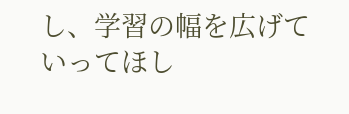し、学習の幅を広げていってほし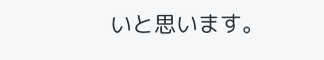いと思います。